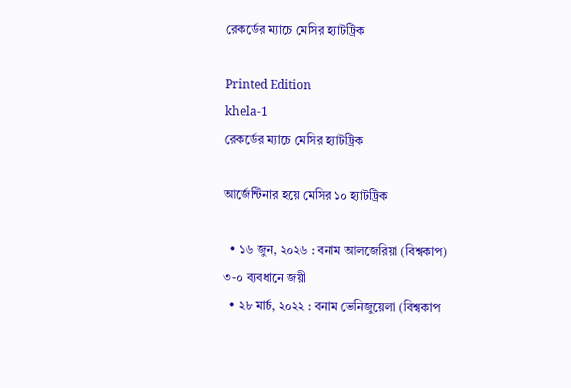রেকর্ডের ম্যাচে মেসির হ্যাটট্রিক

Printed Edition
khela-1
রেকর্ডের ম্যাচে মেসির হ্যাটট্রিক

আর্জেন্টিনার হয়ে মেসির ১০ হ্যাটট্রিক

  • ১৬ জুন, ২০২৬ : বনাম আলজেরিয়া (বিশ্বকাপ) ৩-০ ব্যবধানে জয়ী
  • ২৮ মার্চ, ২০২২ : বনাম ভেনিজুয়েলা (বিশ্বকাপ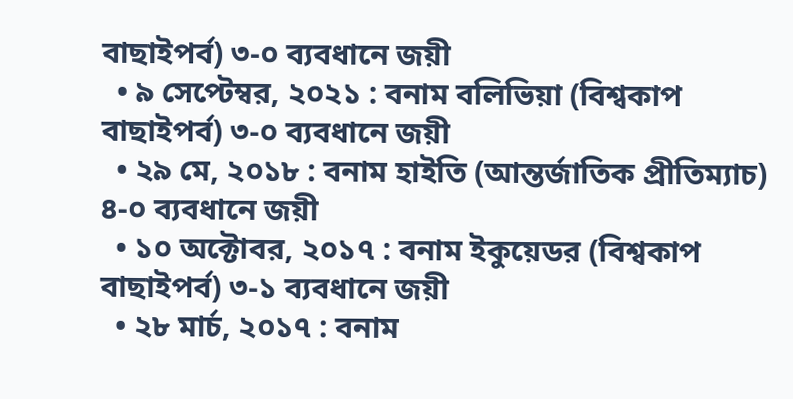বাছাইপর্ব) ৩-০ ব্যবধানে জয়ী
  • ৯ সেপ্টেম্বর, ২০২১ : বনাম বলিভিয়া (বিশ্বকাপ বাছাইপর্ব) ৩-০ ব্যবধানে জয়ী
  • ২৯ মে, ২০১৮ : বনাম হাইতি (আন্তর্জাতিক প্রীতিম্যাচ) ৪-০ ব্যবধানে জয়ী
  • ১০ অক্টোবর, ২০১৭ : বনাম ইকুয়েডর (বিশ্বকাপ বাছাইপর্ব) ৩-১ ব্যবধানে জয়ী
  • ২৮ মার্চ, ২০১৭ : বনাম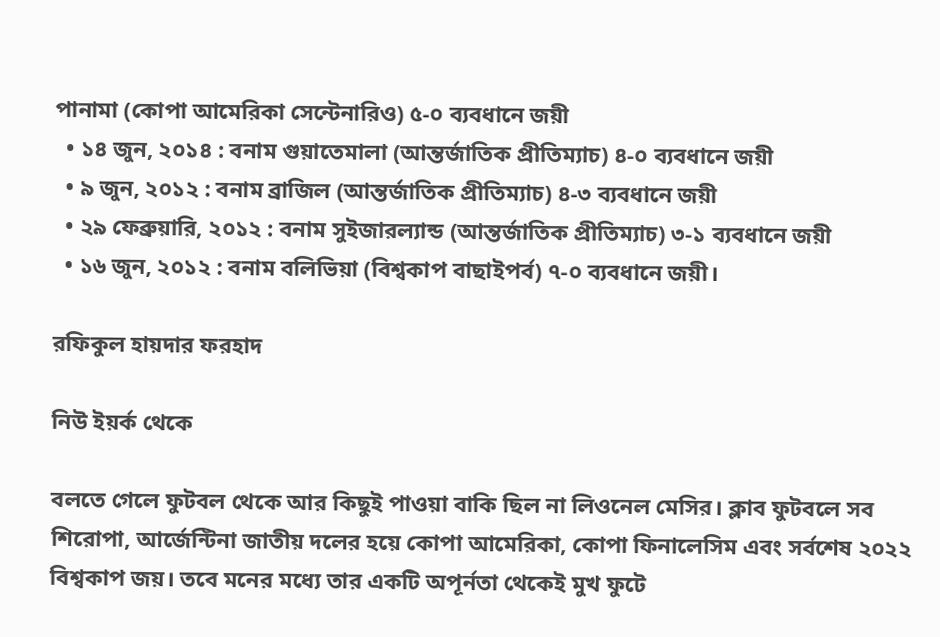পানামা (কোপা আমেরিকা সেন্টেনারিও) ৫-০ ব্যবধানে জয়ী
  • ১৪ জুন, ২০১৪ : বনাম গুয়াতেমালা (আন্তর্জাতিক প্রীতিম্যাচ) ৪-০ ব্যবধানে জয়ী
  • ৯ জুন, ২০১২ : বনাম ব্রাজিল (আন্তর্জাতিক প্রীতিম্যাচ) ৪-৩ ব্যবধানে জয়ী
  • ২৯ ফেব্রুয়ারি, ২০১২ : বনাম সুইজারল্যান্ড (আন্তর্জাতিক প্রীতিম্যাচ) ৩-১ ব্যবধানে জয়ী
  • ১৬ জুন, ২০১২ : বনাম বলিভিয়া (বিশ্বকাপ বাছাইপর্ব) ৭-০ ব্যবধানে জয়ী।

রফিকুল হায়দার ফরহাদ

নিউ ইয়র্ক থেকে

বলতে গেলে ফুটবল থেকে আর কিছুই পাওয়া বাকি ছিল না লিওনেল মেসির। ক্লাব ফুটবলে সব শিরোপা, আর্জেন্টিনা জাতীয় দলের হয়ে কোপা আমেরিকা, কোপা ফিনালেসিম এবং সর্বশেষ ২০২২ বিশ্বকাপ জয়। তবে মনের মধ্যে তার একটি অপূর্নতা থেকেই মুখ ফুটে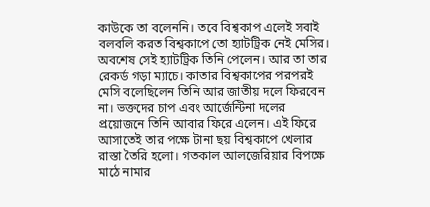কাউকে তা বলেননি। তবে বিশ্বকাপ এলেই সবাই বলবলি করত বিশ্বকাপে তো হ্যাটট্রিক নেই মেসির। অবশেষ সেই হ্যাটট্রিক তিনি পেলেন। আর তা তার রেকর্ড গড়া ম্যাচে। কাতার বিশ্বকাপের পরপরই মেসি বলেছিলেন তিনি আর জাতীয় দলে ফিরবেন না। ভক্তদের চাপ এবং আর্জেন্টিনা দলের প্রয়োজনে তিনি আবার ফিরে এলেন। এই ফিরে আসাতেই তার পক্ষে টানা ছয় বিশ্বকাপে খেলার রাস্তা তৈরি হলো। গতকাল আলজেরিয়ার বিপক্ষে মাঠে নামার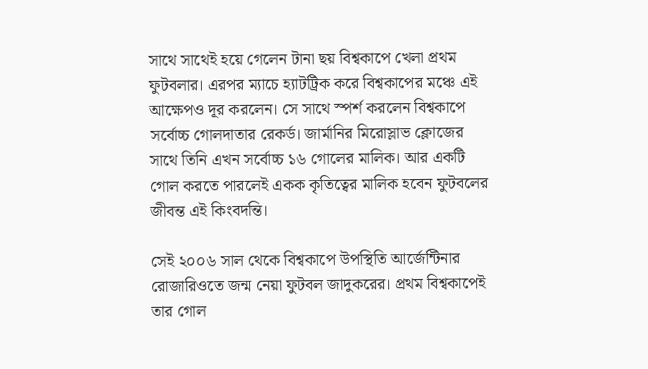সাথে সাথেই হয়ে গেলেন টানা ছয় বিশ্বকাপে খেলা প্রথম ফুটবলার। এরপর ম্যাচে হ্যাটট্রিক করে বিশ্বকাপের মঞ্চে এই আক্ষেপও দূর করলেন। সে সাথে স্পর্শ করলেন বিশ্বকাপে সর্বোচ্চ গোলদাতার রেকর্ড। জার্মানির মিরোস্লাভ ক্লোজের সাথে তিনি এখন সর্বোচ্চ ১৬ গোলের মালিক। আর একটি গোল করতে পারলেই একক কৃতিত্বের মালিক হবেন ফুটবলের জীবন্ত এই কিংবদন্তি।

সেই ২০০৬ সাল থেকে বিশ্বকাপে উপস্থিতি আর্জেন্টিনার রোজারিওতে জন্ম নেয়া ফুটবল জাদুকরের। প্রথম বিশ্বকাপেই তার গোল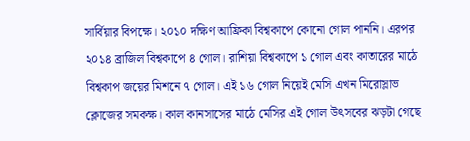সার্বিয়ার বিপক্ষে। ২০১০ দক্ষিণ আফ্রিকা বিশ্বকাপে কোনো গোল পাননি। এরপর ২০১৪ ব্রাজিল বিশ্বকাপে ৪ গোল। রাশিয়া বিশ্বকাপে ১ গোল এবং কাতারের মাঠে বিশ্বকাপ জয়ের মিশনে ৭ গোল। এই ১৬ গোল নিয়েই মেসি এখন মিরোস্লাভ ক্লোজের সমকক্ষ। কাল কানসাসের মাঠে মেসির এই গোল উৎসবের ঝড়টা গেছে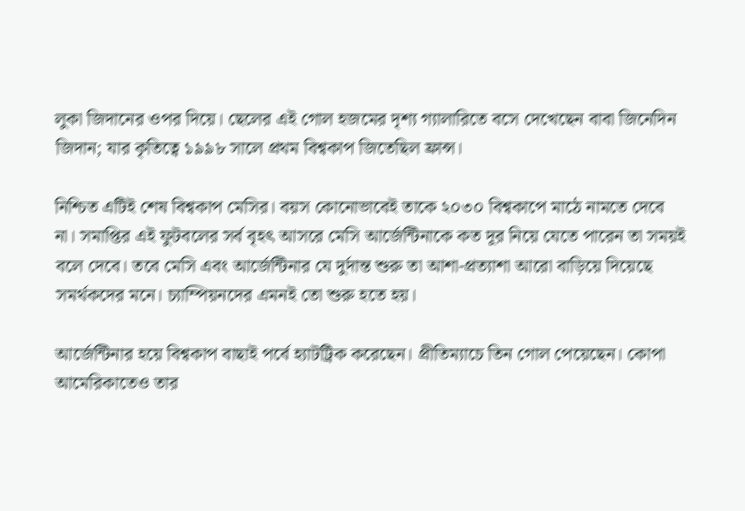লুকা জিদানের ওপর দিয়ে। ছেলের এই গোল হজমের দৃশ্য গ্যালারিতে বসে দেখেছেন বাবা জিনেদিন জিদান; যার কৃতিত্বে ১৯৯৮ সালে প্রথম বিশ্বকাপ জিতেছিল ফ্রান্স।

নিশ্চিত এটিই শেষ বিশ্বকাপ মেসির। বয়স কোনোভাবেই তাকে ২০৩০ বিশ্বকাপে মাঠে নামতে দেবে না। সমাপ্তির এই ফুটবলের সর্ব বৃহৎ আসরে মেসি আর্জেন্টিনাকে কত দূর নিয়ে যেতে পারেন তা সময়ই বলে দেবে। তবে মেসি এবং আর্জেন্টিনার যে দুর্দান্ত শুরু তা আশা-প্রত্যাশা আরো বাড়িয়ে দিয়েছে সমর্থকদের মনে। চ্যাম্পিয়নদের এমনই তো শুরু হতে হয়।

আর্জেন্টিনার হয়ে বিশ্বকাপ বাছাই পর্বে হ্যাটট্রিক করেছেন। প্রীতিম্যাচে তিন গোল পেয়েছেন। কোপা আমেরিকাতেও তার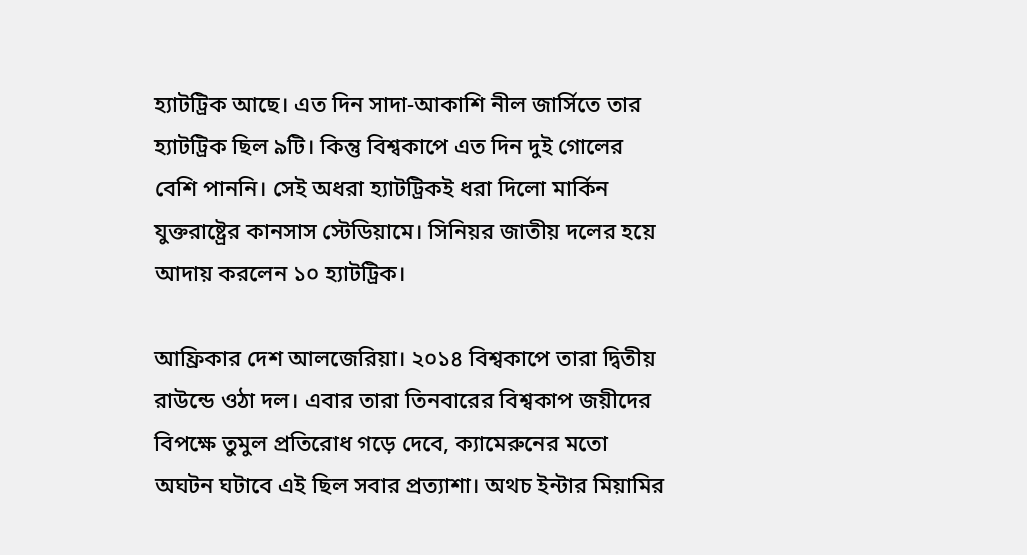হ্যাটট্রিক আছে। এত দিন সাদা-আকাশি নীল জার্সিতে তার হ্যাটট্রিক ছিল ৯টি। কিন্তু বিশ্বকাপে এত দিন দুই গোলের বেশি পাননি। সেই অধরা হ্যাটট্রিকই ধরা দিলো মার্কিন যুক্তরাষ্ট্রের কানসাস স্টেডিয়ামে। সিনিয়র জাতীয় দলের হয়ে আদায় করলেন ১০ হ্যাটট্রিক।

আফ্রিকার দেশ আলজেরিয়া। ২০১৪ বিশ্বকাপে তারা দ্বিতীয় রাউন্ডে ওঠা দল। এবার তারা তিনবারের বিশ্বকাপ জয়ীদের বিপক্ষে তুমুল প্রতিরোধ গড়ে দেবে, ক্যামেরুনের মতো অঘটন ঘটাবে এই ছিল সবার প্রত্যাশা। অথচ ইন্টার মিয়ামির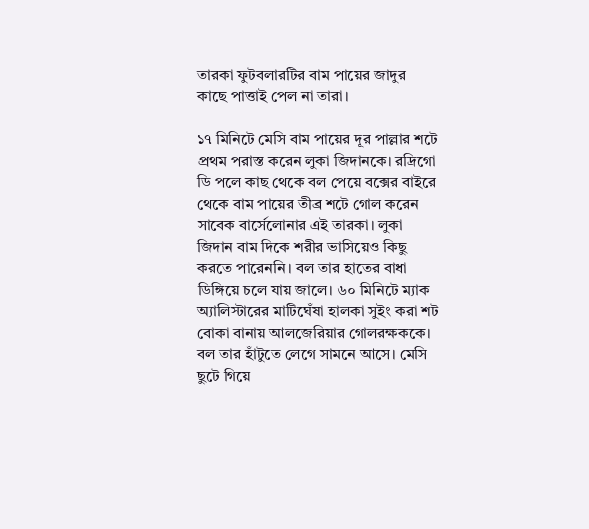তারকা ফুটবলারটির বাম পায়ের জাদুর কাছে পাত্তাই পেল না তারা।

১৭ মিনিটে মেসি বাম পায়ের দূর পাল্লার শটে প্রথম পরাস্ত করেন লুকা জিদানকে। রদ্রিগো ডি পলে কাছ থেকে বল পেয়ে বক্সের বাইরে থেকে বাম পায়ের তীব্র শটে গোল করেন সাবেক বার্সেলোনার এই তারকা। লুকা জিদান বাম দিকে শরীর ভাসিয়েও কিছু করতে পারেননি। বল তার হাতের বাধা ডিঙ্গিয়ে চলে যায় জালে। ৬০ মিনিটে ম্যাক অ্যালিস্টারের মাটিঘেঁষা হালকা সুইং করা শট বোকা বানায় আলজেরিয়ার গোলরক্ষককে। বল তার হাঁটুতে লেগে সামনে আসে। মেসি ছুটে গিয়ে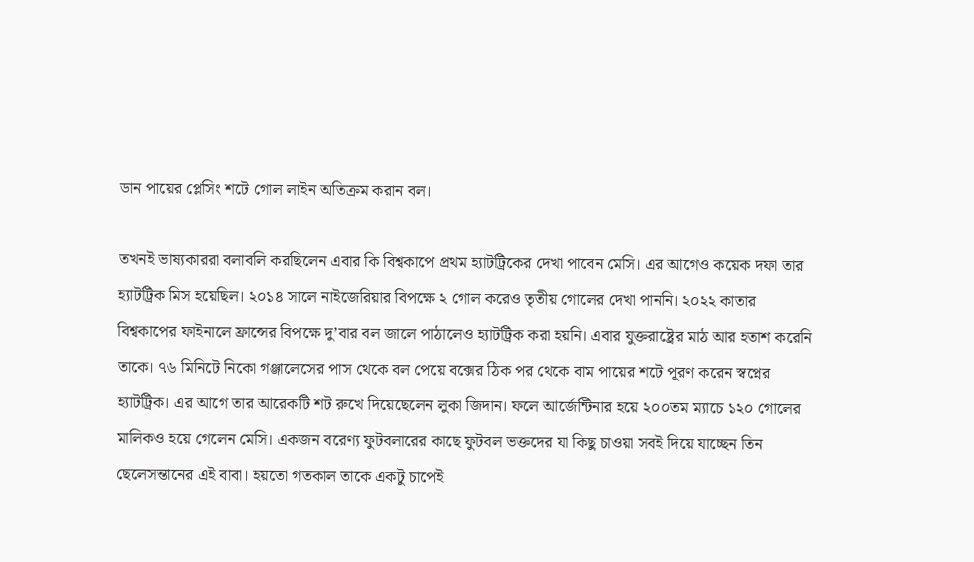ডান পায়ের প্লেসিং শটে গোল লাইন অতিক্রম করান বল।

তখনই ভাষ্যকাররা বলাবলি করছিলেন এবার কি বিশ্বকাপে প্রথম হ্যাটট্রিকের দেখা পাবেন মেসি। এর আগেও কয়েক দফা তার হ্যাটট্রিক মিস হয়েছিল। ২০১৪ সালে নাইজেরিয়ার বিপক্ষে ২ গোল করেও তৃতীয় গোলের দেখা পাননি। ২০২২ কাতার বিশ্বকাপের ফাইনালে ফ্রান্সের বিপক্ষে দু’বার বল জালে পাঠালেও হ্যাটট্রিক করা হয়নি। এবার যুক্তরাষ্ট্রের মাঠ আর হতাশ করেনি তাকে। ৭৬ মিনিটে নিকো গঞ্জালেসের পাস থেকে বল পেয়ে বক্সের ঠিক পর থেকে বাম পায়ের শটে পূরণ করেন স্বপ্নের হ্যাটট্রিক। এর আগে তার আরেকটি শট রুখে দিয়েছেলেন লুকা জিদান। ফলে আর্জেন্টিনার হয়ে ২০০তম ম্যাচে ১২০ গোলের মালিকও হয়ে গেলেন মেসি। একজন বরেণ্য ফুটবলারের কাছে ফুটবল ভক্তদের যা কিছু চাওয়া সবই দিয়ে যাচ্ছেন তিন ছেলেসন্তানের এই বাবা। হয়তো গতকাল তাকে একটু চাপেই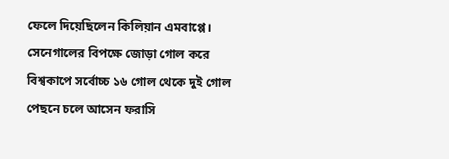ফেলে দিয়েছিলেন কিলিয়ান এমবাপ্পে। সেনেগালের বিপক্ষে জোড়া গোল করে বিশ্বকাপে সর্বোচ্চ ১৬ গোল থেকে দুই গোল পেছনে চলে আসেন ফরাসি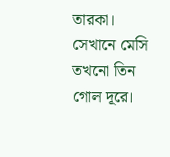তারকা। সেখানে মেসি তখনো তিন গোল দূরে।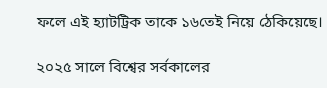ফলে এই হ্যাটট্রিক তাকে ১৬তেই নিয়ে ঠেকিয়েছে।

২০২৫ সালে বিশ্বের সর্বকালের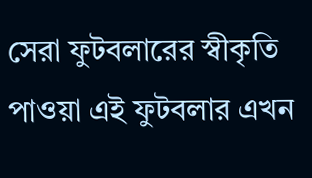সেরা ফুটবলারের স্বীকৃতি পাওয়া এই ফুটবলার এখন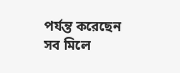পর্যন্ত করেছেন সব মিলে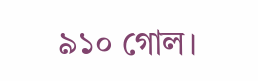৯১০ গোল।